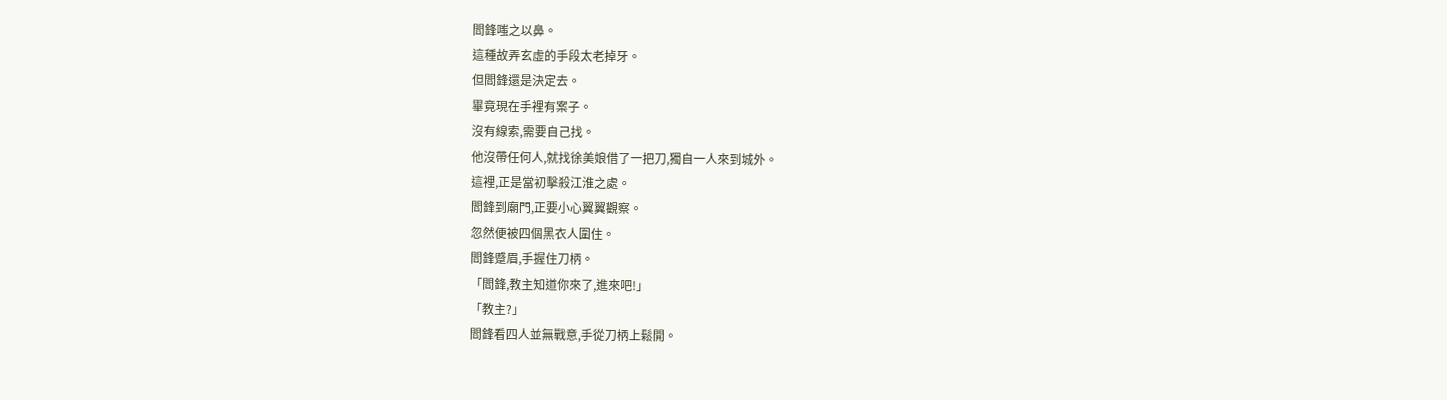閻鋒嗤之以鼻。
這種故弄玄虛的手段太老掉牙。
但閻鋒還是決定去。
畢竟現在手裡有案子。
沒有線索,需要自己找。
他沒帶任何人,就找徐美娘借了一把刀,獨自一人來到城外。
這裡,正是當初擊殺江淮之處。
閻鋒到廟門,正要小心翼翼觀察。
忽然便被四個黑衣人圍住。
閻鋒蹙眉,手握住刀柄。
「閻鋒,教主知道你來了,進來吧!」
「教主?」
閻鋒看四人並無戰意,手從刀柄上鬆開。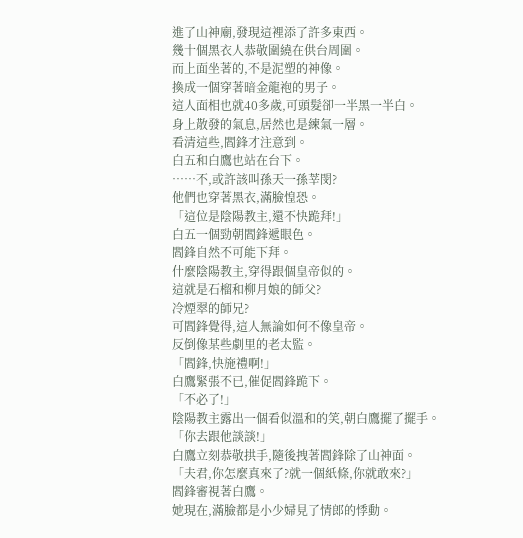進了山神廟,發現這裡添了許多東西。
幾十個黑衣人恭敬圍繞在供台周圍。
而上面坐著的,不是泥塑的神像。
換成一個穿著暗金龍袍的男子。
這人面相也就40多歲,可頭髮卻一半黑一半白。
身上散發的氣息,居然也是練氣一層。
看清這些,閻鋒才注意到。
白五和白鷹也站在台下。
……不,或許該叫孫天一孫莘閔?
他們也穿著黑衣,滿臉惶恐。
「這位是陰陽教主,還不快跪拜!」
白五一個勁朝閻鋒遞眼色。
閻鋒自然不可能下拜。
什麼陰陽教主,穿得跟個皇帝似的。
這就是石榴和柳月娘的師父?
冷煙翠的師兄?
可閻鋒覺得,這人無論如何不像皇帝。
反倒像某些劇里的老太監。
「閻鋒,快施禮啊!」
白鷹緊張不已,催促閻鋒跪下。
「不必了!」
陰陽教主露出一個看似溫和的笑,朝白鷹擺了擺手。
「你去跟他談談!」
白鷹立刻恭敬拱手,隨後拽著閻鋒除了山神面。
「夫君,你怎麼真來了?就一個紙條,你就敢來?」
閻鋒審視著白鷹。
她現在,滿臉都是小少婦見了情郎的悸動。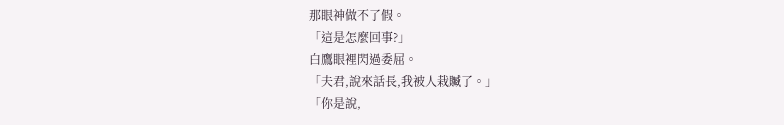那眼神做不了假。
「這是怎麼回事?」
白鷹眼裡閃過委屈。
「夫君,說來話長,我被人栽贓了。」
「你是說,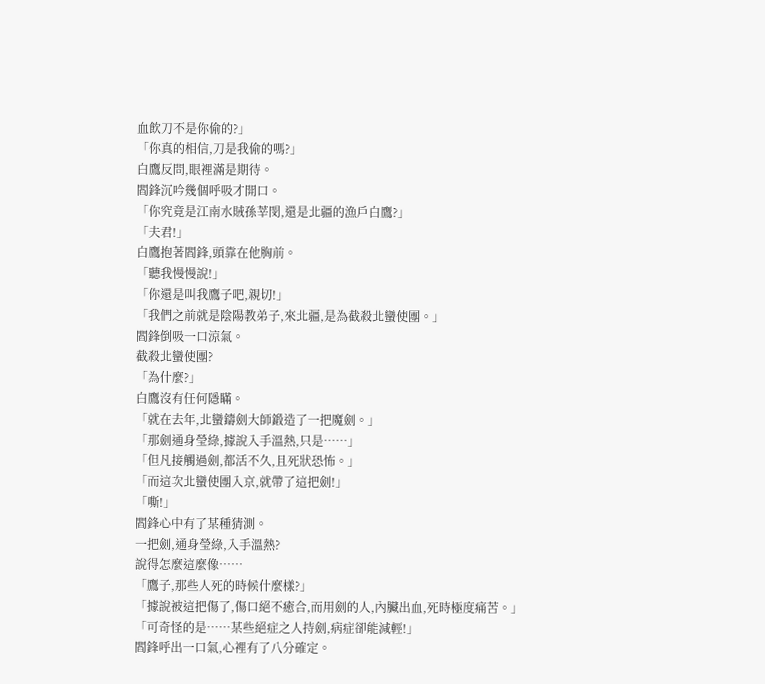血飲刀不是你偷的?」
「你真的相信,刀是我偷的嗎?」
白鷹反問,眼裡滿是期待。
閻鋒沉吟幾個呼吸才開口。
「你究竟是江南水賊孫莘閔,還是北疆的漁戶白鷹?」
「夫君!」
白鷹抱著閻鋒,頭靠在他胸前。
「聽我慢慢說!」
「你還是叫我鷹子吧,親切!」
「我們之前就是陰陽教弟子,來北疆,是為截殺北蠻使團。」
閻鋒倒吸一口涼氣。
截殺北蠻使團?
「為什麼?」
白鷹沒有任何隱瞞。
「就在去年,北蠻鑄劍大師鍛造了一把魔劍。」
「那劍通身瑩綠,據說入手溫熱,只是……」
「但凡接觸過劍,都活不久,且死狀恐怖。」
「而這次北蠻使團入京,就帶了這把劍!」
「嘶!」
閻鋒心中有了某種猜測。
一把劍,通身瑩綠,入手溫熱?
說得怎麼這麼像……
「鷹子,那些人死的時候什麼樣?」
「據說被這把傷了,傷口絕不癒合,而用劍的人,內臟出血,死時極度痛苦。」
「可奇怪的是……某些絕症之人持劍,病症卻能減輕!」
閻鋒呼出一口氣,心裡有了八分確定。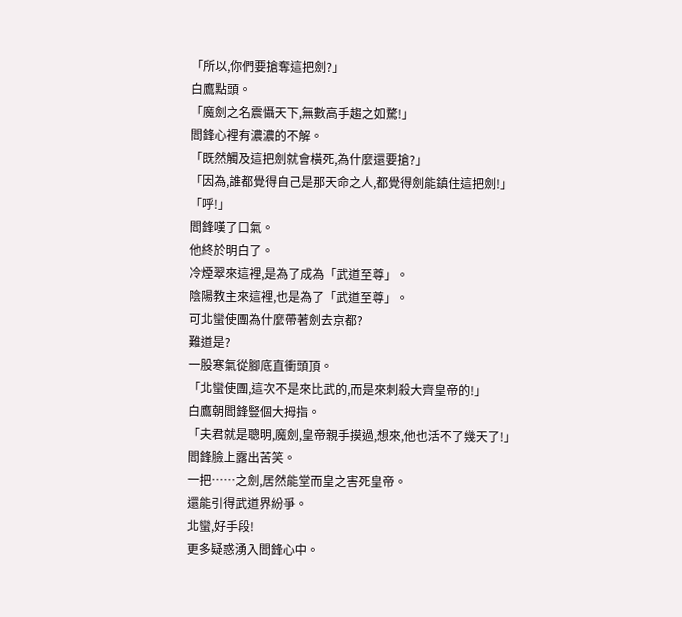「所以,你們要搶奪這把劍?」
白鷹點頭。
「魔劍之名震懾天下,無數高手趨之如騖!」
閻鋒心裡有濃濃的不解。
「既然觸及這把劍就會橫死,為什麼還要搶?」
「因為,誰都覺得自己是那天命之人,都覺得劍能鎮住這把劍!」
「呼!」
閻鋒嘆了口氣。
他終於明白了。
冷煙翠來這裡,是為了成為「武道至尊」。
陰陽教主來這裡,也是為了「武道至尊」。
可北蠻使團為什麼帶著劍去京都?
難道是?
一股寒氣從腳底直衝頭頂。
「北蠻使團,這次不是來比武的,而是來刺殺大齊皇帝的!」
白鷹朝閻鋒豎個大拇指。
「夫君就是聰明,魔劍,皇帝親手摸過,想來,他也活不了幾天了!」
閻鋒臉上露出苦笑。
一把……之劍,居然能堂而皇之害死皇帝。
還能引得武道界紛爭。
北蠻,好手段!
更多疑惑湧入閻鋒心中。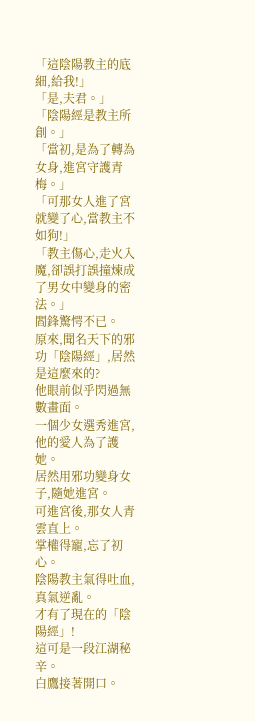「這陰陽教主的底細,給我!」
「是,夫君。」
「陰陽經是教主所創。」
「當初,是為了轉為女身,進宮守護青梅。」
「可那女人進了宮就變了心,當教主不如狗!」
「教主傷心,走火入魔,卻誤打誤撞煉成了男女中變身的密法。」
閻鋒驚愕不已。
原來,聞名天下的邪功「陰陽經」,居然是這麼來的?
他眼前似乎閃過無數畫面。
一個少女選秀進宮,他的愛人為了護她。
居然用邪功變身女子,隨她進宮。
可進宮後,那女人青雲直上。
掌權得寵,忘了初心。
陰陽教主氣得吐血,真氣逆亂。
才有了現在的「陰陽經」!
這可是一段江湖秘辛。
白鷹接著開口。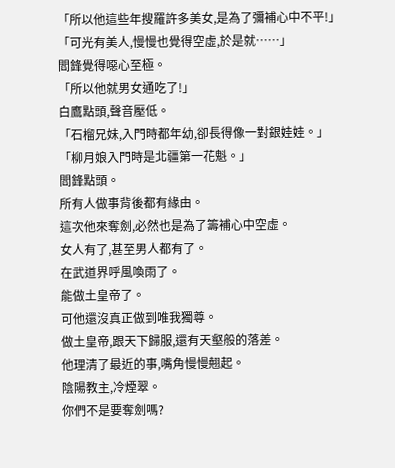「所以他這些年搜羅許多美女,是為了彌補心中不平!」
「可光有美人,慢慢也覺得空虛,於是就……」
閻鋒覺得噁心至極。
「所以他就男女通吃了!」
白鷹點頭,聲音壓低。
「石榴兄妹,入門時都年幼,卻長得像一對銀娃娃。」
「柳月娘入門時是北疆第一花魁。」
閻鋒點頭。
所有人做事背後都有緣由。
這次他來奪劍,必然也是為了籌補心中空虛。
女人有了,甚至男人都有了。
在武道界呼風喚雨了。
能做土皇帝了。
可他還沒真正做到唯我獨尊。
做土皇帝,跟天下歸服,還有天壑般的落差。
他理清了最近的事,嘴角慢慢翹起。
陰陽教主,冷煙翠。
你們不是要奪劍嗎?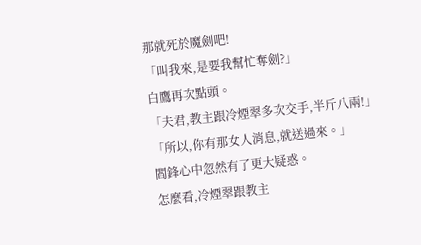那就死於魔劍吧!
「叫我來,是要我幫忙奪劍?」
白鷹再次點頭。
「夫君,教主跟冷煙翠多次交手,半斤八兩!」
「所以,你有那女人消息,就送過來。」
閻鋒心中忽然有了更大疑惑。
怎麼看,冷煙翠跟教主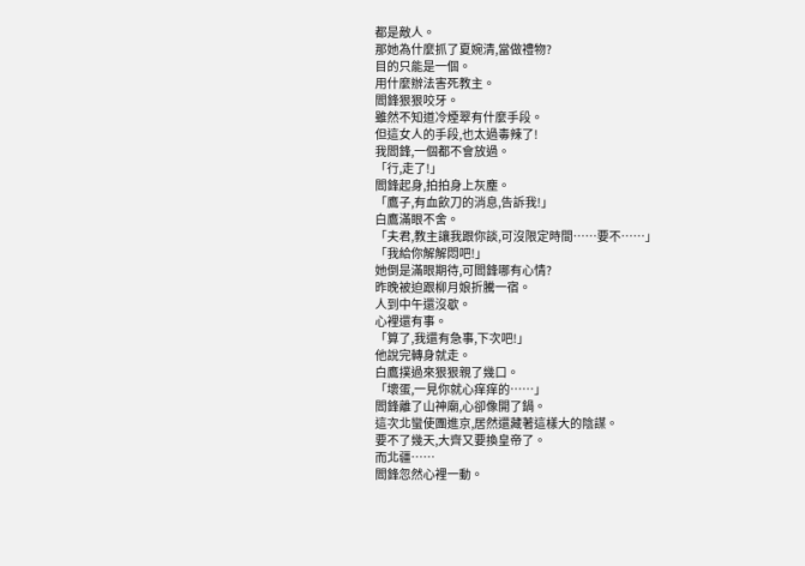都是敵人。
那她為什麼抓了夏婉清,當做禮物?
目的只能是一個。
用什麼辦法害死教主。
閻鋒狠狠咬牙。
雖然不知道冷煙翠有什麼手段。
但這女人的手段,也太過毒辣了!
我閻鋒,一個都不會放過。
「行,走了!」
閻鋒起身,拍拍身上灰塵。
「鷹子,有血飲刀的消息,告訴我!」
白鷹滿眼不舍。
「夫君,教主讓我跟你談,可沒限定時間……要不……」
「我給你解解悶吧!」
她倒是滿眼期待,可閻鋒哪有心情?
昨晚被迫跟柳月娘折騰一宿。
人到中午還沒歇。
心裡還有事。
「算了,我還有急事,下次吧!」
他說完轉身就走。
白鷹撲過來狠狠親了幾口。
「壞蛋,一見你就心痒痒的……」
閻鋒離了山神廟,心卻像開了鍋。
這次北蠻使團進京,居然還藏著這樣大的陰謀。
要不了幾天,大齊又要換皇帝了。
而北疆……
閻鋒忽然心裡一動。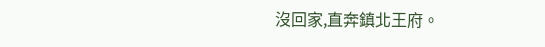沒回家,直奔鎮北王府。